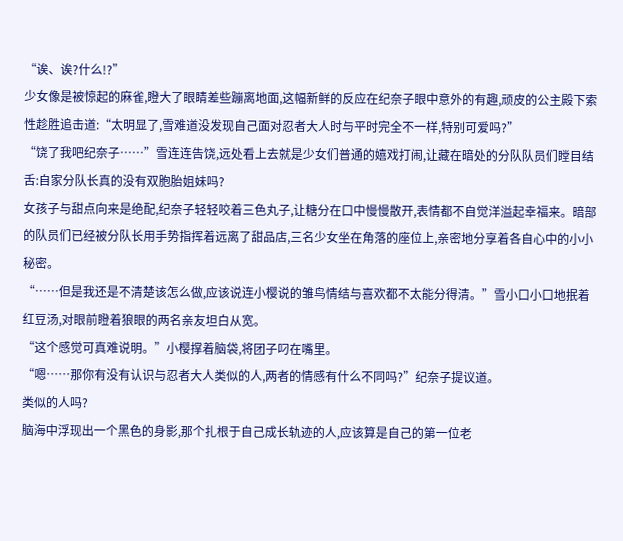“诶、诶?什么!?”
少女像是被惊起的麻雀,瞪大了眼睛差些蹦离地面,这幅新鲜的反应在纪奈子眼中意外的有趣,顽皮的公主殿下索性趁胜追击道:“太明显了,雪难道没发现自己面对忍者大人时与平时完全不一样,特别可爱吗?”
“饶了我吧纪奈子……”雪连连告饶,远处看上去就是少女们普通的嬉戏打闹,让藏在暗处的分队队员们瞠目结舌:自家分队长真的没有双胞胎姐妹吗?
女孩子与甜点向来是绝配,纪奈子轻轻咬着三色丸子,让糖分在口中慢慢散开,表情都不自觉洋溢起幸福来。暗部的队员们已经被分队长用手势指挥着远离了甜品店,三名少女坐在角落的座位上,亲密地分享着各自心中的小小秘密。
“……但是我还是不清楚该怎么做,应该说连小樱说的雏鸟情结与喜欢都不太能分得清。”雪小口小口地抿着红豆汤,对眼前瞪着狼眼的两名亲友坦白从宽。
“这个感觉可真难说明。”小樱撑着脑袋,将团子叼在嘴里。
“嗯……那你有没有认识与忍者大人类似的人,两者的情感有什么不同吗?”纪奈子提议道。
类似的人吗?
脑海中浮现出一个黑色的身影,那个扎根于自己成长轨迹的人,应该算是自己的第一位老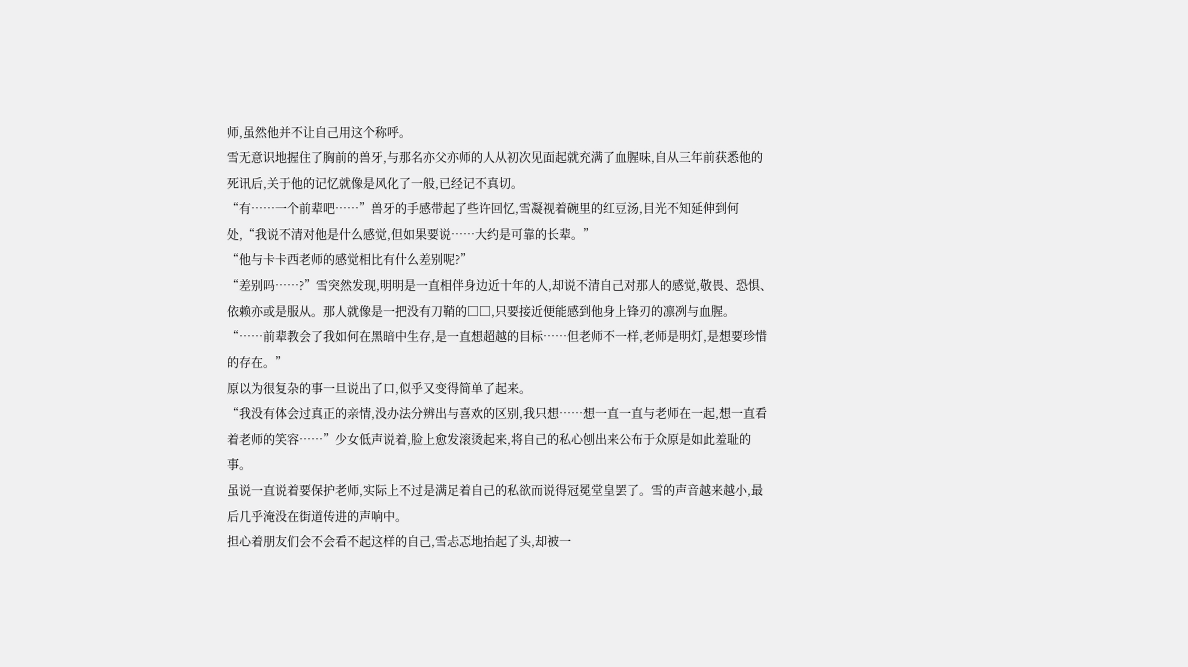师,虽然他并不让自己用这个称呼。
雪无意识地握住了胸前的兽牙,与那名亦父亦师的人从初次见面起就充满了血腥味,自从三年前获悉他的死讯后,关于他的记忆就像是风化了一般,已经记不真切。
“有……一个前辈吧……”兽牙的手感带起了些许回忆,雪凝视着碗里的红豆汤,目光不知延伸到何处,“我说不清对他是什么感觉,但如果要说……大约是可靠的长辈。”
“他与卡卡西老师的感觉相比有什么差别呢?”
“差别吗……?”雪突然发现,明明是一直相伴身边近十年的人,却说不清自己对那人的感觉,敬畏、恐惧、依赖亦或是服从。那人就像是一把没有刀鞘的□□,只要接近便能感到他身上锋刃的凛冽与血腥。
“……前辈教会了我如何在黑暗中生存,是一直想超越的目标……但老师不一样,老师是明灯,是想要珍惜的存在。”
原以为很复杂的事一旦说出了口,似乎又变得简单了起来。
“我没有体会过真正的亲情,没办法分辨出与喜欢的区别,我只想……想一直一直与老师在一起,想一直看着老师的笑容……”少女低声说着,脸上愈发滚烫起来,将自己的私心刨出来公布于众原是如此羞耻的事。
虽说一直说着要保护老师,实际上不过是满足着自己的私欲而说得冠冕堂皇罢了。雪的声音越来越小,最后几乎淹没在街道传进的声响中。
担心着朋友们会不会看不起这样的自己,雪忐忑地抬起了头,却被一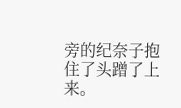旁的纪奈子抱住了头蹭了上来。